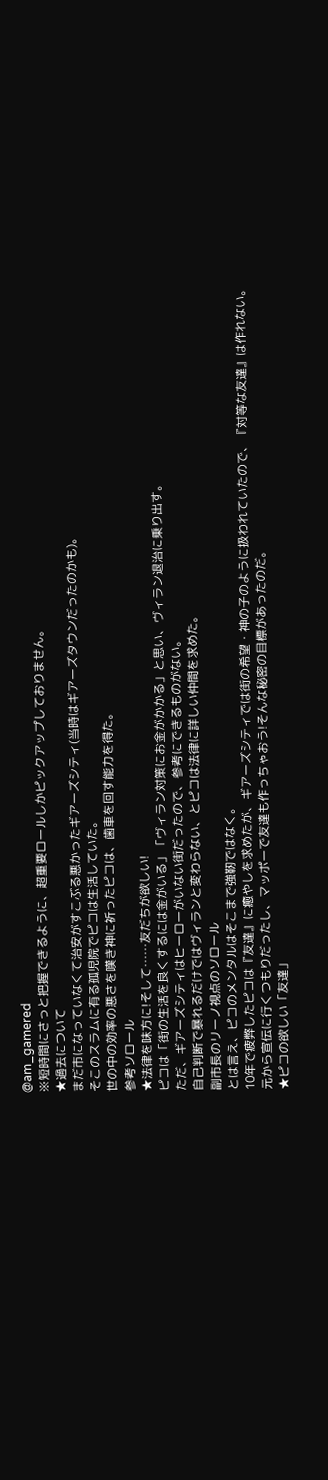@am_gamered
※短時間にさっと把握できるように、超重要ロールしかピックアップしておりません。
★過去について
まだ市になっていなくて治安がすこぶる悪かったギアーズシティ(当時はギアーズタウンだったのかも)。
そこのスラムに有る孤児院でピコは生活していた。
世の中の効率の悪さを嘆き神に祈ったピコは、歯車を回す能力を得た。
参考ソロール
★法律を味方に!そして……友だちが欲しい!
ピコは「街の生活を良くするには金がいる」「ヴィラン対策にお金がかかる」と思い、ヴィラン退治に乗り出す。
ただ、ギアーズシティはヒーローがいない街だったので、参考にできるものがない。
自己判断で暴れるだけではヴィランと変わらない、とピコは法律に詳しい仲間を求めた。
副市長のリーノ視点のソロール
とは言え、ピコのメンタルはそこまで強靭ではなく。
10年で疲弊したピコは『友達』に癒やしを求めたが、ギアーズシティでは街の希望・神の子のように扱われていたので、『対等な友達』は作れない。
元から宣伝に行くつもりだったし、マッポーで友達も作っちゃおう!そんな秘密の目標があったのだ。
★ピコの欲しい「友達」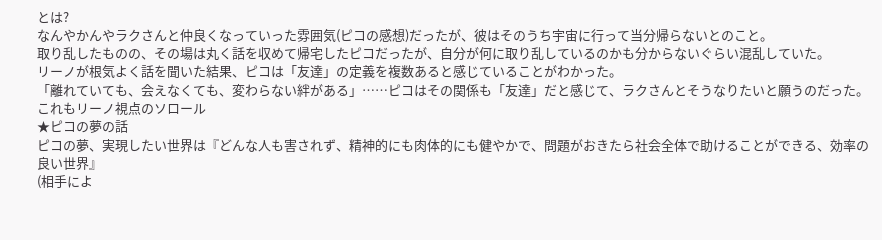とは?
なんやかんやラクさんと仲良くなっていった雰囲気(ピコの感想)だったが、彼はそのうち宇宙に行って当分帰らないとのこと。
取り乱したものの、その場は丸く話を収めて帰宅したピコだったが、自分が何に取り乱しているのかも分からないぐらい混乱していた。
リーノが根気よく話を聞いた結果、ピコは「友達」の定義を複数あると感じていることがわかった。
「離れていても、会えなくても、変わらない絆がある」……ピコはその関係も「友達」だと感じて、ラクさんとそうなりたいと願うのだった。
これもリーノ視点のソロール
★ピコの夢の話
ピコの夢、実現したい世界は『どんな人も害されず、精神的にも肉体的にも健やかで、問題がおきたら社会全体で助けることができる、効率の良い世界』
(相手によ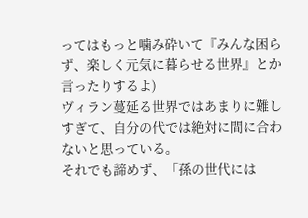ってはもっと噛み砕いて『みんな困らず、楽しく元気に暮らせる世界』とか言ったりするよ)
ヴィラン蔓延る世界ではあまりに難しすぎて、自分の代では絶対に間に合わないと思っている。
それでも諦めず、「孫の世代には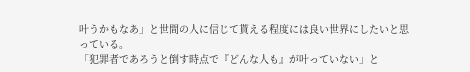叶うかもなあ」と世間の人に信じて貰える程度には良い世界にしたいと思っている。
「犯罪者であろうと倒す時点で『どんな人も』が叶っていない」と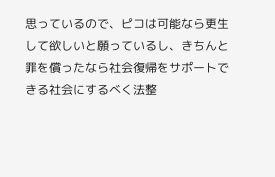思っているので、ピコは可能なら更生して欲しいと願っているし、きちんと罪を償ったなら社会復帰をサポートできる社会にするべく法整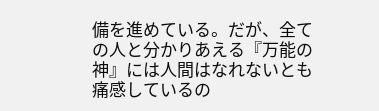備を進めている。だが、全ての人と分かりあえる『万能の神』には人間はなれないとも痛感しているの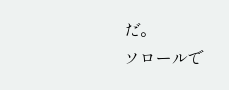だ。
ソロールで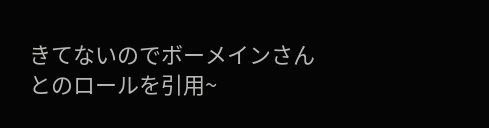きてないのでボーメインさんとのロールを引用~